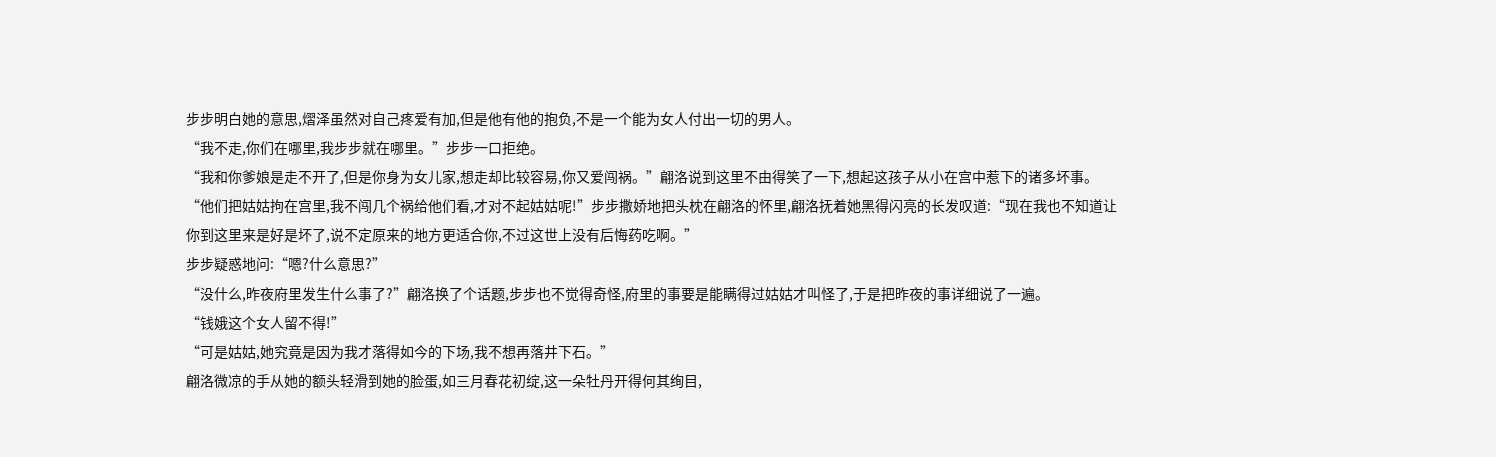步步明白她的意思,熠泽虽然对自己疼爱有加,但是他有他的抱负,不是一个能为女人付出一切的男人。
“我不走,你们在哪里,我步步就在哪里。”步步一口拒绝。
“我和你爹娘是走不开了,但是你身为女儿家,想走却比较容易,你又爱闯祸。”翩洛说到这里不由得笑了一下,想起这孩子从小在宫中惹下的诸多坏事。
“他们把姑姑拘在宫里,我不闯几个祸给他们看,才对不起姑姑呢!”步步撒娇地把头枕在翩洛的怀里,翩洛抚着她黑得闪亮的长发叹道:“现在我也不知道让你到这里来是好是坏了,说不定原来的地方更适合你,不过这世上没有后悔药吃啊。”
步步疑惑地问:“嗯?什么意思?”
“没什么,昨夜府里发生什么事了?”翩洛换了个话题,步步也不觉得奇怪,府里的事要是能瞒得过姑姑才叫怪了,于是把昨夜的事详细说了一遍。
“钱娥这个女人留不得!”
“可是姑姑,她究竟是因为我才落得如今的下场,我不想再落井下石。”
翩洛微凉的手从她的额头轻滑到她的脸蛋,如三月春花初绽,这一朵牡丹开得何其绚目,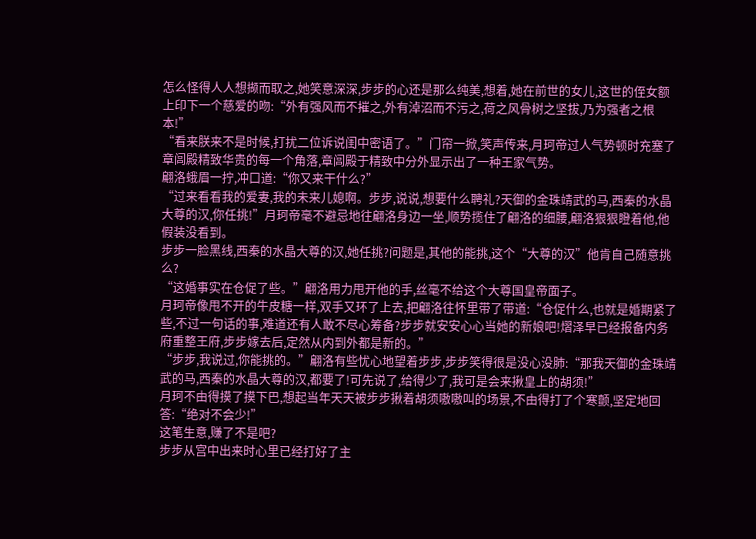怎么怪得人人想撷而取之,她笑意深深,步步的心还是那么纯美,想着,她在前世的女儿,这世的侄女额上印下一个慈爱的吻:“外有强风而不摧之,外有淖沼而不污之,荷之风骨树之坚拔,乃为强者之根本!”
“看来朕来不是时候,打扰二位诉说闺中密语了。”门帘一掀,笑声传来,月珂帝过人气势顿时充塞了章闾殿精致华贵的每一个角落,章闾殿于精致中分外显示出了一种王家气势。
翩洛蛾眉一拧,冲口道:“你又来干什么?”
“过来看看我的爱妻,我的未来儿媳啊。步步,说说,想要什么聘礼?天御的金珠靖武的马,西秦的水晶大尊的汉,你任挑!”月珂帝毫不避忌地往翩洛身边一坐,顺势揽住了翩洛的细腰,翩洛狠狠瞪着他,他假装没看到。
步步一脸黑线,西秦的水晶大尊的汉,她任挑?问题是,其他的能挑,这个“大尊的汉”他肯自己随意挑么?
“这婚事实在仓促了些。”翩洛用力甩开他的手,丝毫不给这个大尊国皇帝面子。
月珂帝像甩不开的牛皮糖一样,双手又环了上去,把翩洛往怀里带了带道:“仓促什么,也就是婚期紧了些,不过一句话的事,难道还有人敢不尽心筹备?步步就安安心心当她的新娘吧!熠泽早已经报备内务府重整王府,步步嫁去后,定然从内到外都是新的。”
“步步,我说过,你能挑的。”翩洛有些忧心地望着步步,步步笑得很是没心没肺:“那我天御的金珠靖武的马,西秦的水晶大尊的汉,都要了!可先说了,给得少了,我可是会来揪皇上的胡须!”
月珂不由得摸了摸下巴,想起当年天天被步步揪着胡须嗷嗷叫的场景,不由得打了个寒颤,坚定地回答:“绝对不会少!”
这笔生意,赚了不是吧?
步步从宫中出来时心里已经打好了主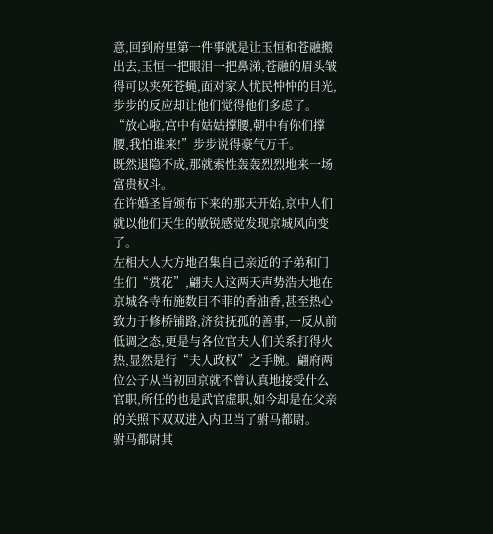意,回到府里第一件事就是让玉恒和苍融搬出去,玉恒一把眼泪一把鼻涕,苍融的眉头皱得可以夹死苍蝇,面对家人忧民忡忡的目光,步步的反应却让他们觉得他们多虑了。
“放心啦,宫中有姑姑撑腰,朝中有你们撑腰,我怕谁来!”步步说得豪气万千。
既然退隐不成,那就索性轰轰烈烈地来一场富贵权斗。
在许婚圣旨颁布下来的那天开始,京中人们就以他们天生的敏锐感觉发现京城风向变了。
左相大人大方地召集自己亲近的子弟和门生们“赏花”,翩夫人这两天声势浩大地在京城各寺布施数目不菲的香油香,甚至热心致力于修桥铺路,济贫抚孤的善事,一反从前低调之态,更是与各位官夫人们关系打得火热,显然是行“夫人政权”之手腕。翩府两位公子从当初回京就不曾认真地接受什么官职,所任的也是武官虚职,如今却是在父亲的关照下双双进入内卫当了驸马都尉。
驸马都尉其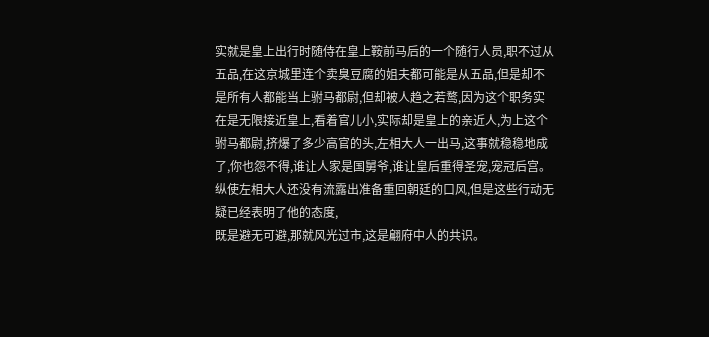实就是皇上出行时随侍在皇上鞍前马后的一个随行人员,职不过从五品,在这京城里连个卖臭豆腐的姐夫都可能是从五品,但是却不是所有人都能当上驸马都尉,但却被人趋之若鹜,因为这个职务实在是无限接近皇上,看着官儿小,实际却是皇上的亲近人,为上这个驸马都尉,挤爆了多少高官的头,左相大人一出马,这事就稳稳地成了,你也怨不得,谁让人家是国舅爷,谁让皇后重得圣宠,宠冠后宫。
纵使左相大人还没有流露出准备重回朝廷的口风,但是这些行动无疑已经表明了他的态度,
既是避无可避,那就风光过市,这是翩府中人的共识。